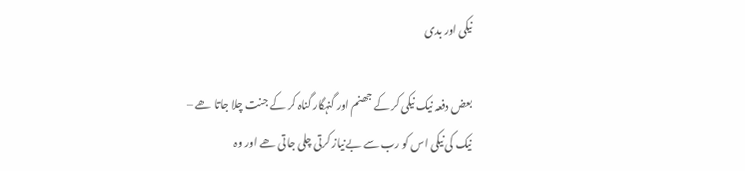نیکی اور بدی

بعض دفعہ نیک نیکی کر کے جھنم اور گنہگار گناہ کر کے جنت چلا جاتا ھے –
نیک کی نیکی اس کو رب سے بےنیاز کرتی چلی جاتی ھے اور وہ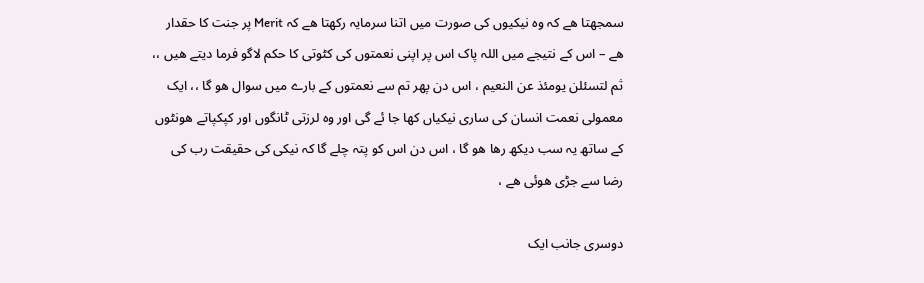سمجھتا ھے کہ وہ نیکیوں کی صورت میں اتنا سرمایہ رکھتا ھے کہ Merit پر جنت کا حقدار ھے – اس کے نتیجے میں اللہ پاک اس پر اپنی نعمتوں کی کٹوتی کا حکم لاگو فرما دیتے ھیں ،، ثم لتسئلن یومئذ عن النعیم ، اس دن پھر تم سے نعمتوں کے بارے میں سوال ھو گا ،، ایک معمولی نعمت انسان کی ساری نیکیاں کھا جا ئے گی اور وہ لرزتی ٹانگوں اور کپکپاتے ھونٹوں کے ساتھ یہ سب دیکھ رھا ھو گا ، اس دن اس کو پتہ چلے گا کہ نیکی کی حقیقت رب کی رضا سے جڑی ھوئی ھے ،

دوسری جانب ایک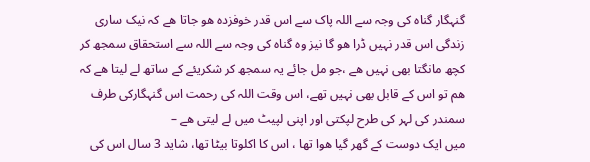گنہگار گناہ کی وجہ سے اللہ پاک سے اس قدر خوفزدہ ھو جاتا ھے کہ نیک ساری زندگی اس قدر نہیں ڈرا ھو گا نیز وہ گناہ کی وجہ سے اللہ سے استحقاق سمجھ کر کچھ مانگتا بھی نہیں ھے ،جو مل جائے یہ سمجھ کر شکریئے کے ساتھ لے لیتا ھے کہ ھم تو اس کے قابل بھی نہیں تھے، اس وقت اللہ کی رحمت اس گنہگارکی طرف سمندر کی لہر کی طرح لپکتی اور اپنی لپیٹ میں لے لیتی ھے –
میں ایک دوست کے گھر گیا ھوا تھا ، اس کا اکلوتا بیٹا تھا، شاید 3 سال اس کی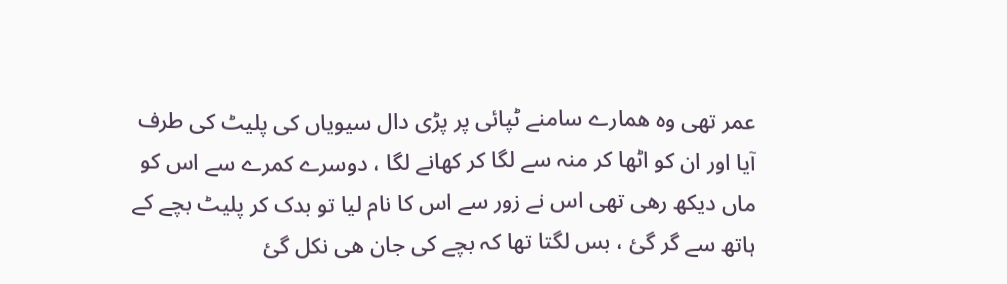عمر تھی وہ ھمارے سامنے ٹپائی پر پڑی دال سیویاں کی پلیٹ کی طرف آیا اور ان کو اٹھا کر منہ سے لگا کر کھانے لگا ، دوسرے کمرے سے اس کو ماں دیکھ رھی تھی اس نے زور سے اس کا نام لیا تو بدک کر پلیٹ بچے کے ہاتھ سے گر گئ ، بس لگتا تھا کہ بچے کی جان ھی نکل گئ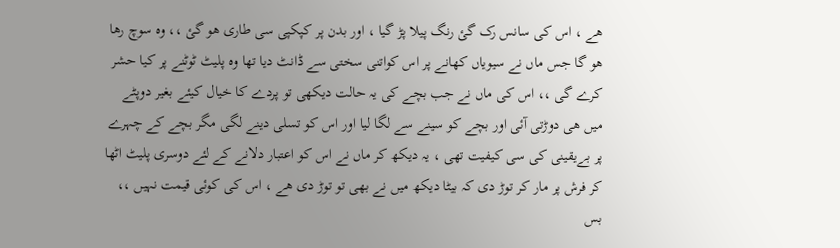ھے ، اس کی سانس رک گئ رنگ پیلا پڑ گیا ، اور بدن پر کپکپی سی طاری ھو گئ ،، وہ سوچ رھا ھو گا جس ماں نے سیویاں کھانے پر اس کواتنی سختی سے ڈانٹ دیا تھا وہ پلیٹ ٹوٹنے پر کیا حشر کرے گی ،، اس کی ماں نے جب بچے کی یہ حالت دیکھی تو پردے کا خیال کیئے بغیر دوپٹے میں ھی دوڑتی آئی اور بچے کو سینے سے لگا لیا اور اس کو تسلی دینے لگی مگر بچے کے چہرے پر بےیقینی کی سی کیفیت تھی ، یہ دیکھ کر ماں نے اس کو اعتبار دلانے کے لئے دوسری پلیٹ اٹھا کر فرش پر مار کر توڑ دی کہ بیٹا دیکھ میں نے بھی تو توڑ دی ھے ، اس کی کوئی قیمت نہیں ،، بس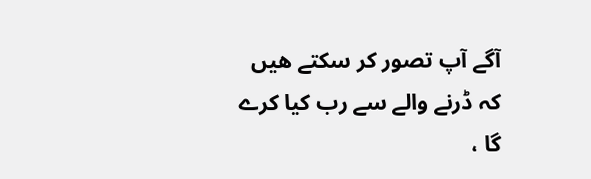آگے آپ تصور کر سکتے ھیں کہ ڈرنے والے سے رب کیا کرے گا ،